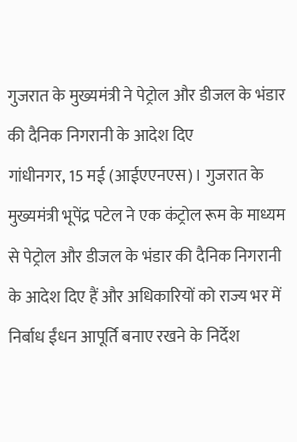गुजरात के मुख्यमंत्री ने पेट्रोल और डीजल के भंडार की दैनिक निगरानी के आदेश दिए
गांधीनगर, 15 मई (आईएएनएस)। गुजरात के मुख्यमंत्री भूपेंद्र पटेल ने एक कंट्रोल रूम के माध्यम से पेट्रोल और डीजल के भंडार की दैनिक निगरानी के आदेश दिए हैं और अधिकारियों को राज्य भर में निर्बाध ईंधन आपूर्ति बनाए रखने के निर्देश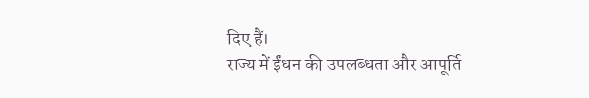दिए हैं।
राज्य में ईंधन की उपलब्धता और आपूर्ति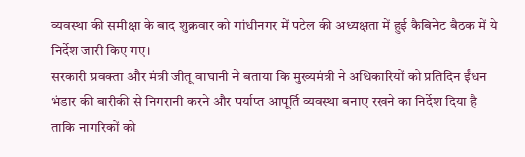व्यवस्था की समीक्षा के बाद शुक्रवार को गांधीनगर में पटेल की अध्यक्षता में हुई कैबिनेट बैठक में ये निर्देश जारी किए गए।
सरकारी प्रवक्ता और मंत्री जीतू वाघानी ने बताया कि मुख्यमंत्री ने अधिकारियों को प्रतिदिन ईंधन भंडार की बारीकी से निगरानी करने और पर्याप्त आपूर्ति व्यवस्था बनाए रखने का निर्देश दिया है ताकि नागरिकों को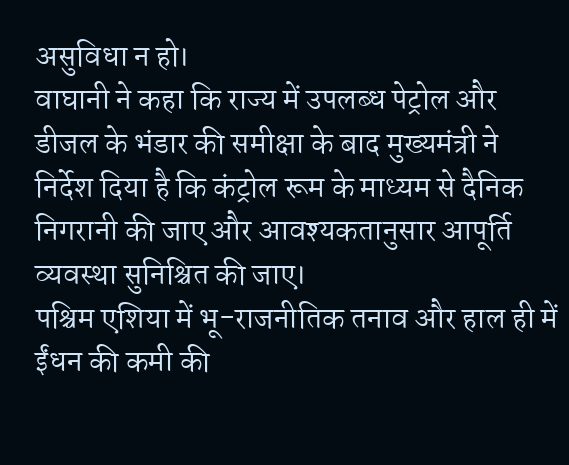असुविधा न हो।
वाघानी ने कहा कि राज्य में उपलब्ध पेट्रोल और डीजल के भंडार की समीक्षा के बाद मुख्यमंत्री ने निर्देश दिया है कि कंट्रोल रूम के माध्यम से दैनिक निगरानी की जाए और आवश्यकतानुसार आपूर्ति व्यवस्था सुनिश्चित की जाए।
पश्चिम एशिया में भू-राजनीतिक तनाव और हाल ही में ईंधन की कमी की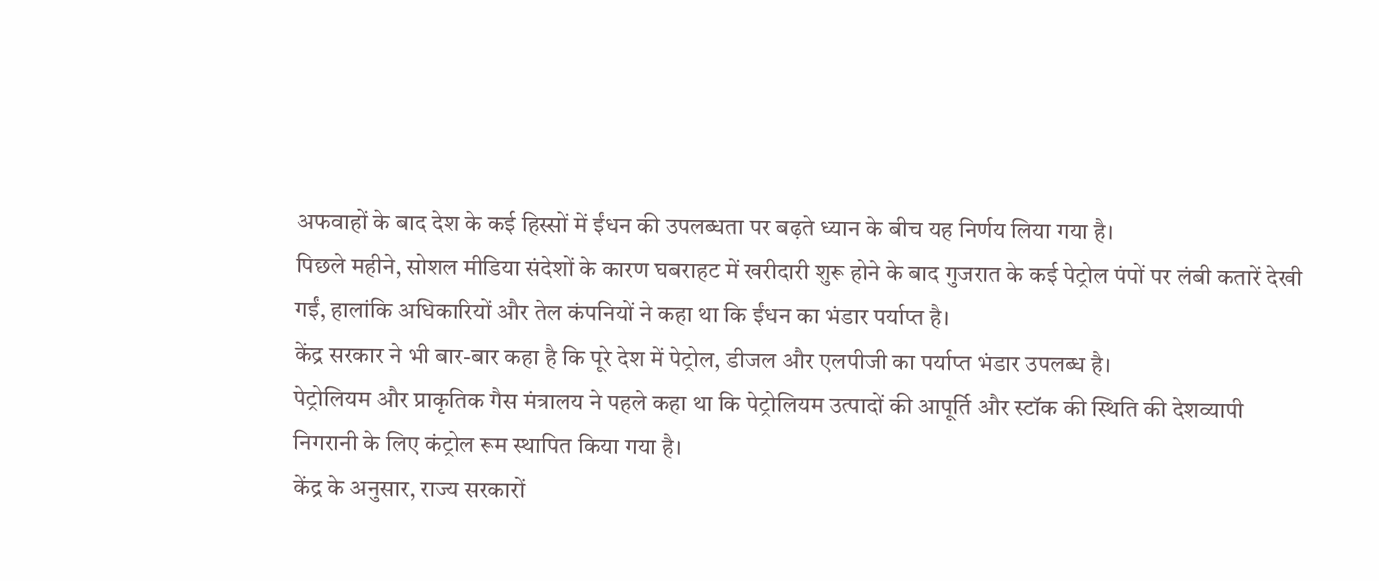अफवाहों के बाद देश के कई हिस्सों में ईंधन की उपलब्धता पर बढ़ते ध्यान के बीच यह निर्णय लिया गया है।
पिछले महीने, सोशल मीडिया संदेशों के कारण घबराहट में खरीदारी शुरू होने के बाद गुजरात के कई पेट्रोल पंपों पर लंबी कतारें देखी गईं, हालांकि अधिकारियों और तेल कंपनियों ने कहा था कि ईंधन का भंडार पर्याप्त है।
केंद्र सरकार ने भी बार-बार कहा है कि पूरे देश में पेट्रोल, डीजल और एलपीजी का पर्याप्त भंडार उपलब्ध है।
पेट्रोलियम और प्राकृतिक गैस मंत्रालय ने पहले कहा था कि पेट्रोलियम उत्पादों की आपूर्ति और स्टॉक की स्थिति की देशव्यापी निगरानी के लिए कंट्रोल रूम स्थापित किया गया है।
केंद्र के अनुसार, राज्य सरकारों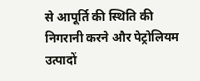से आपूर्ति की स्थिति की निगरानी करने और पेट्रोलियम उत्पादों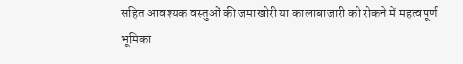सहित आवश्यक वस्तुओं की जमाखोरी या कालाबाजारी को रोकने में महत्वपूर्ण भूमिका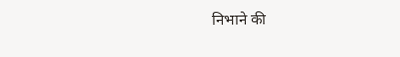निभाने की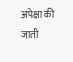अपेक्षा की जाती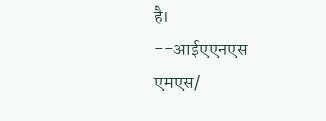है।
--आईएएनएस
एमएस/